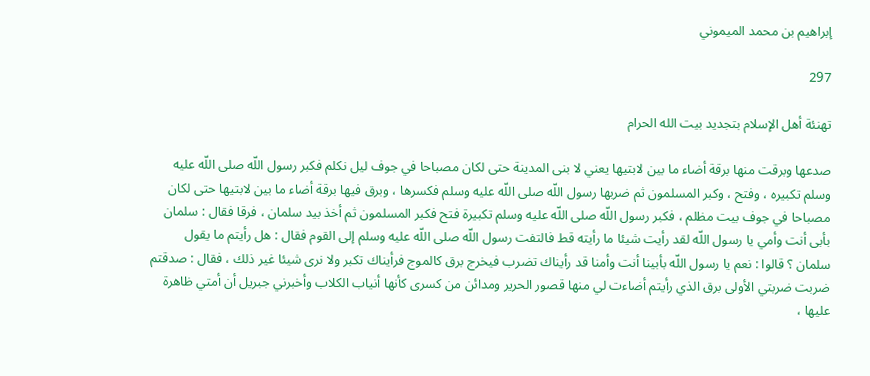إبراهيم بن محمد الميموني

297

تهنئة أهل الإسلام بتجديد بيت الله الحرام

صدعها وبرقت منها برقة أضاء ما بين لابتيها يعني لا بنى المدينة حتى لكان مصباحا في جوف ليل نكلم فكبر رسول اللّه صلى اللّه عليه وسلم تكبيره ، وفتح ، وكبر المسلمون ثم ضربها رسول اللّه صلى اللّه عليه وسلم فكسرها ، وبرق فيها برقة أضاء ما بين لابتيها حتى لكان مصباحا في جوف بيت مظلم ، فكبر رسول اللّه صلى اللّه عليه وسلم تكبيرة فتح فكبر المسلمون ثم أخذ بيد سلمان ، فرقا فقال : سلمان بأبى أنت وأمي يا رسول اللّه لقد رأيت شيئا ما رأيته قط فالتفت رسول اللّه صلى اللّه عليه وسلم إلى القوم فقال : هل رأيتم ما يقول سلمان ؟ قالوا : نعم يا رسول اللّه بأبينا أنت وأمنا قد رأيناك تضرب فيخرج برق كالموج فرأيناك تكبر ولا نرى شيئا غير ذلك ، فقال : صدقتم ضربت ضربتي الأولى برق الذي رأيتم أضاءت لي منها قصور الحرير ومدائن من كسرى كأنها أنياب الكلاب وأخبرني جبريل أن أمتي ظاهرة عليها ،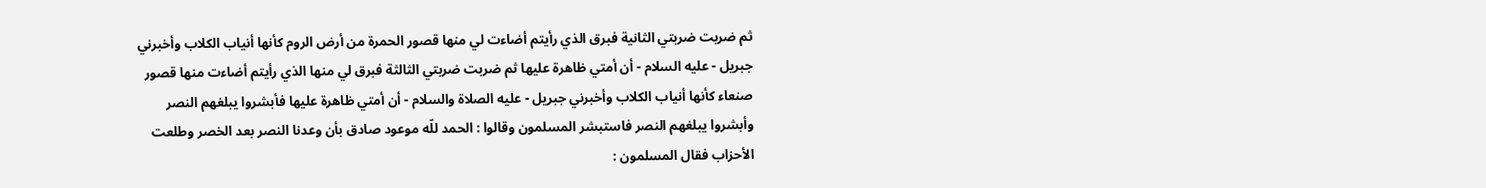ثم ضربت ضربتي الثانية فبرق الذي رأيتم أضاءت لي منها قصور الحمرة من أرض الروم كأنها أنياب الكلاب وأخبرني جبريل - عليه السلام - أن أمتي ظاهرة عليها ثم ضربت ضربتي الثالثة فبرق لي منها الذي رأيتم أضاءت منها قصور صنعاء كأنها أنياب الكلاب وأخبرني جبريل - عليه الصلاة والسلام - أن أمتي ظاهرة عليها فأبشروا يبلغهم النصر وأبشروا يبلغهم النصر فاستبشر المسلمون وقالوا : الحمد للّه موعود صادق بأن وعدنا النصر بعد الخصر وطلعت الأحزاب فقال المسلمون :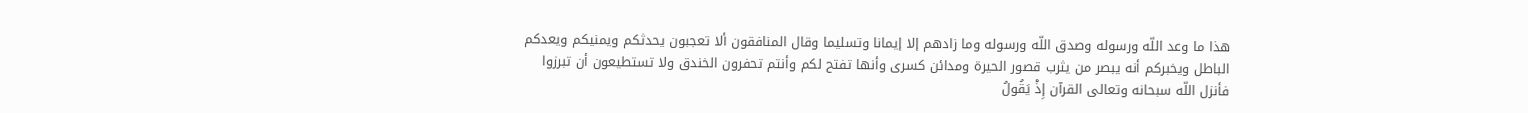هذا ما وعد اللّه ورسوله وصدق اللّه ورسوله وما زادهم إلا إيمانا وتسليما وقال المنافقون ألا تعجبون يحدثكم ويمنيكم ويعدكم الباطل ويخبركم أنه يبصر من يثرب قصور الحيرة ومدائن كسرى وأنها تفتح لكم وأنتم تحفرون الخندق ولا تستطيعون أن تبرزوا فأنزل اللّه سبحانه وتعالى القرآن إِذْ يَقُولُ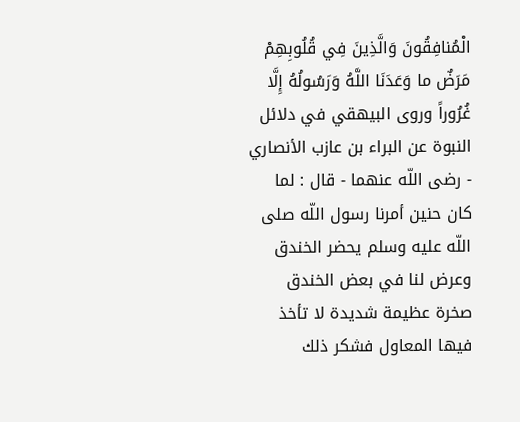الْمُنافِقُونَ وَالَّذِينَ فِي قُلُوبِهِمْ مَرَضٌ ما وَعَدَنَا اللَّهُ وَرَسُولُهُ إِلَّا غُرُوراً وروى البيهقي في دلائل النبوة عن البراء بن عازب الأنصاري - رضى اللّه عنهما - قال : لما كان حنين أمرنا رسول اللّه صلى اللّه عليه وسلم يحضر الخندق وعرض لنا في بعض الخندق صخرة عظيمة شديدة لا تأخذ فيها المعاول فشكر ذلك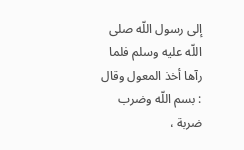إلى رسول اللّه صلى اللّه عليه وسلم فلما رآها أخذ المعول وقال : بسم اللّه وضرب ضربة ،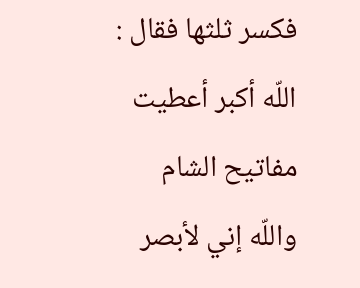فكسر ثلثها فقال : اللّه أكبر أعطيت مفاتيح الشام واللّه إني لأبصر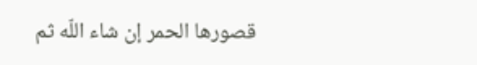قصورها الحمر إن شاء اللّه ثم